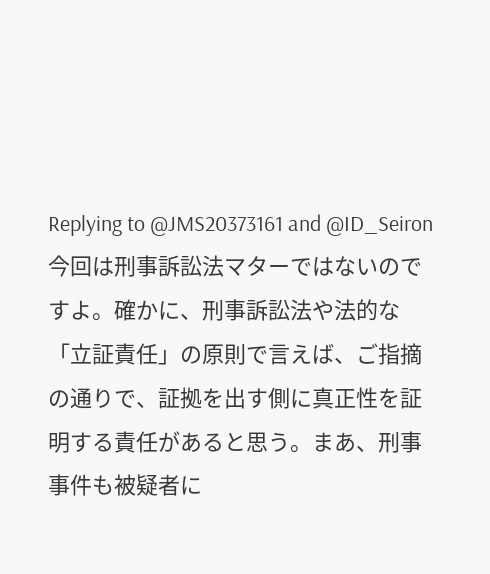Replying to @JMS20373161 and @ID_Seiron
今回は刑事訴訟法マターではないのですよ。確かに、刑事訴訟法や法的な「立証責任」の原則で言えば、ご指摘の通りで、証拠を出す側に真正性を証明する責任があると思う。まあ、刑事事件も被疑者に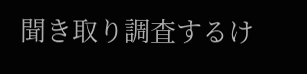聞き取り調査するけ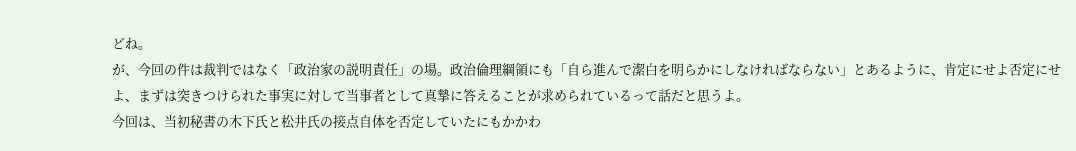どね。
が、今回の件は裁判ではなく「政治家の説明責任」の場。政治倫理綱領にも「自ら進んで潔白を明らかにしなければならない」とあるように、肯定にせよ否定にせよ、まずは突きつけられた事実に対して当事者として真摯に答えることが求められているって話だと思うよ。
今回は、当初秘書の木下氏と松井氏の接点自体を否定していたにもかかわ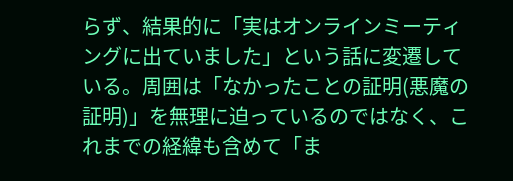らず、結果的に「実はオンラインミーティングに出ていました」という話に変遷している。周囲は「なかったことの証明(悪魔の証明)」を無理に迫っているのではなく、これまでの経緯も含めて「ま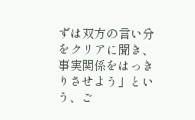ずは双方の言い分をクリアに聞き、事実関係をはっきりさせよう」という、ご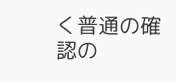く普通の確認の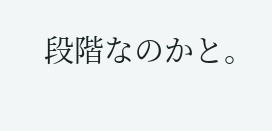段階なのかと。